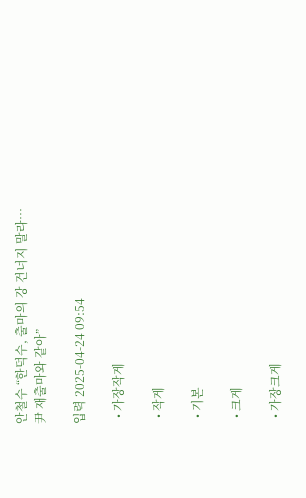안철수 “한덕수, 출마의 강 건너지 말라…尹 재출마와 같아”

입력 2025-04-24 09:54

  • 가장작게

  • 작게

  • 기본

  • 크게

  • 가장크게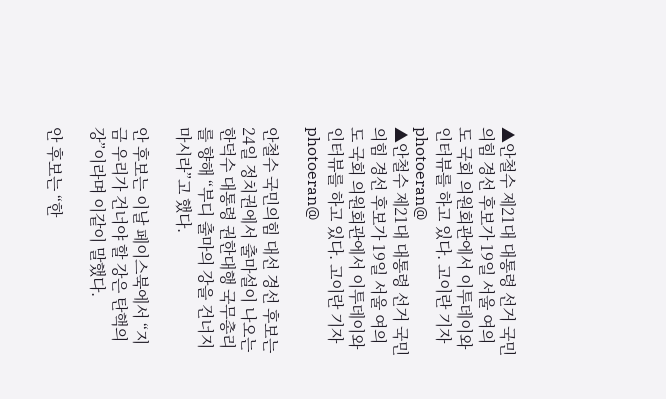▲안철수 제21대 대통령 선거 국민의힘 경선 후보가 19일 서울 여의도 국회 의원회관에서 이투데이와 인터뷰를 하고 있다. 고이란 기자 photoeran@
▲안철수 제21대 대통령 선거 국민의힘 경선 후보가 19일 서울 여의도 국회 의원회관에서 이투데이와 인터뷰를 하고 있다. 고이란 기자 photoeran@

안철수 국민의힘 대선 경선 후보는 24일 정치권에서 출마설이 나오는 한덕수 대통령 권한대행 국무총리를 향해 “부디 출마의 강을 건너지 마시라”고 했다.

안 후보는 이날 페이스북에서 “지금 우리가 건너야 할 강은 탄핵의 강”이라며 이같이 말했다.

안 후보는 “한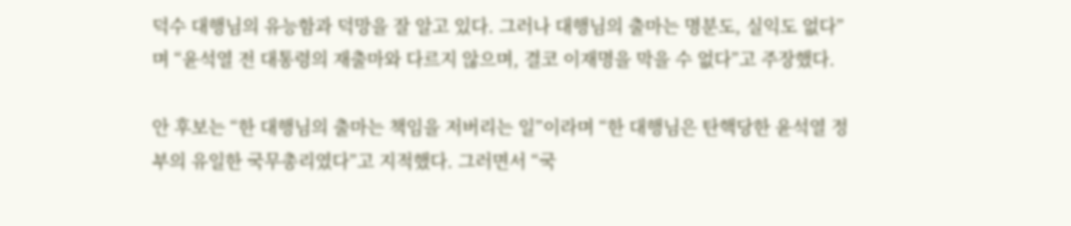덕수 대행님의 유능함과 덕망을 잘 알고 있다. 그러나 대행님의 출마는 명분도, 실익도 없다”며 “윤석열 전 대통령의 재출마와 다르지 않으며, 결코 이재명을 막을 수 없다”고 주장했다.

안 후보는 “한 대행님의 출마는 책임을 저버리는 일”이라며 “한 대행님은 탄핵당한 윤석열 정부의 유일한 국무총리였다”고 지적했다. 그러면서 “국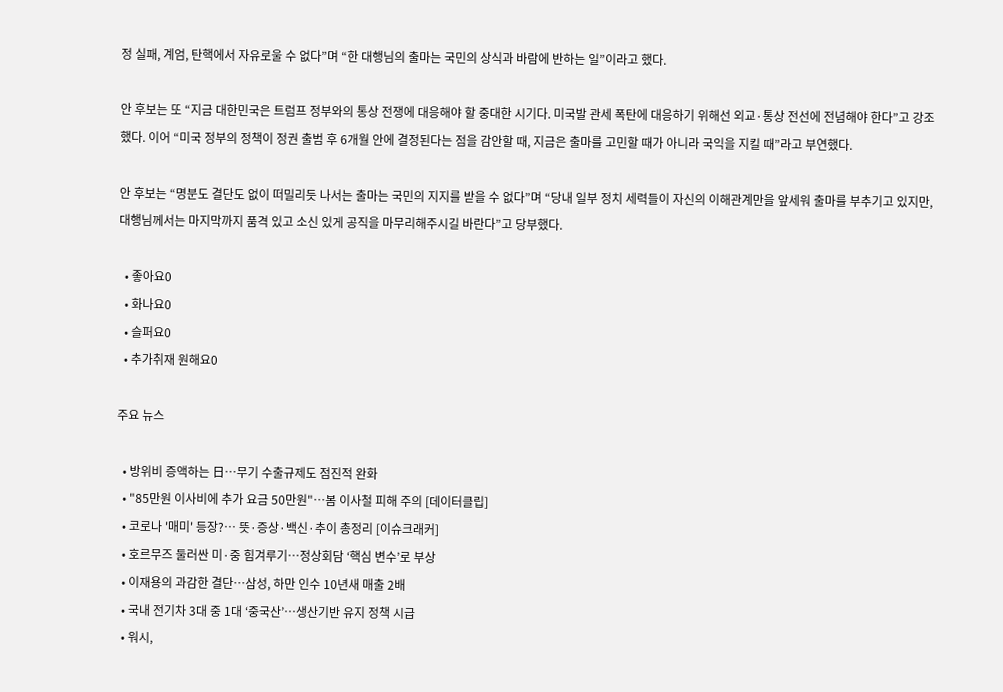정 실패, 계엄, 탄핵에서 자유로울 수 없다”며 “한 대행님의 출마는 국민의 상식과 바람에 반하는 일”이라고 했다.

안 후보는 또 “지금 대한민국은 트럼프 정부와의 통상 전쟁에 대응해야 할 중대한 시기다. 미국발 관세 폭탄에 대응하기 위해선 외교·통상 전선에 전념해야 한다”고 강조했다. 이어 “미국 정부의 정책이 정권 출범 후 6개월 안에 결정된다는 점을 감안할 때, 지금은 출마를 고민할 때가 아니라 국익을 지킬 때”라고 부연했다.

안 후보는 “명분도 결단도 없이 떠밀리듯 나서는 출마는 국민의 지지를 받을 수 없다”며 “당내 일부 정치 세력들이 자신의 이해관계만을 앞세워 출마를 부추기고 있지만, 대행님께서는 마지막까지 품격 있고 소신 있게 공직을 마무리해주시길 바란다”고 당부했다.

  • 좋아요0
  • 화나요0
  • 슬퍼요0
  • 추가취재 원해요0

주요 뉴스

  • 방위비 증액하는 日⋯무기 수출규제도 점진적 완화
  • "85만원 이사비에 추가 요금 50만원"…봄 이사철 피해 주의 [데이터클립]
  • 코로나 '매미' 등장?… 뜻·증상·백신·추이 총정리 [이슈크래커]
  • 호르무즈 둘러싼 미·중 힘겨루기…정상회담 ‘핵심 변수’로 부상
  • 이재용의 과감한 결단…삼성, 하만 인수 10년새 매출 2배
  • 국내 전기차 3대 중 1대 ‘중국산’…생산기반 유지 정책 시급
  • 워시,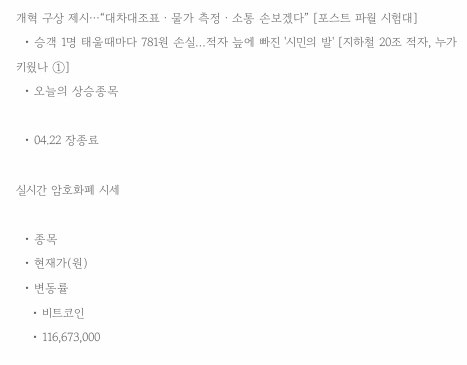개혁 구상 제시⋯“대차대조표ㆍ물가 측정ㆍ소통 손보겠다” [포스트 파월 시험대]
  • 승객 1명 태울때마다 781원 손실…적자 늪에 빠진 '시민의 발' [지하철 20조 적자, 누가 키웠나 ①]
  • 오늘의 상승종목

  • 04.22 장종료

실시간 암호화폐 시세

  • 종목
  • 현재가(원)
  • 변동률
    • 비트코인
    • 116,673,000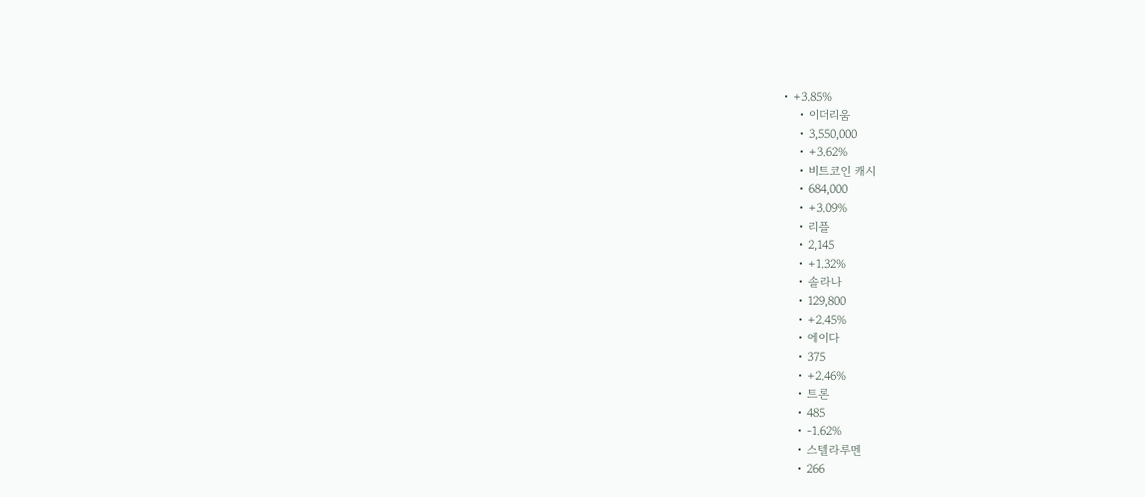• +3.85%
    • 이더리움
    • 3,550,000
    • +3.62%
    • 비트코인 캐시
    • 684,000
    • +3.09%
    • 리플
    • 2,145
    • +1.32%
    • 솔라나
    • 129,800
    • +2.45%
    • 에이다
    • 375
    • +2.46%
    • 트론
    • 485
    • -1.62%
    • 스텔라루멘
    • 266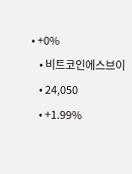• +0%
    • 비트코인에스브이
    • 24,050
    • +1.99%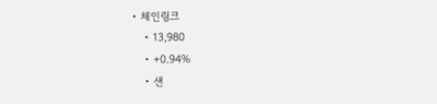• 체인링크
    • 13,980
    • +0.94%
    • 샌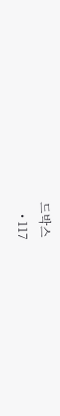드박스
    • 117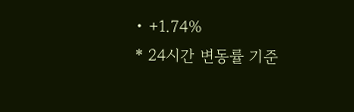• +1.74%
* 24시간 변동률 기준